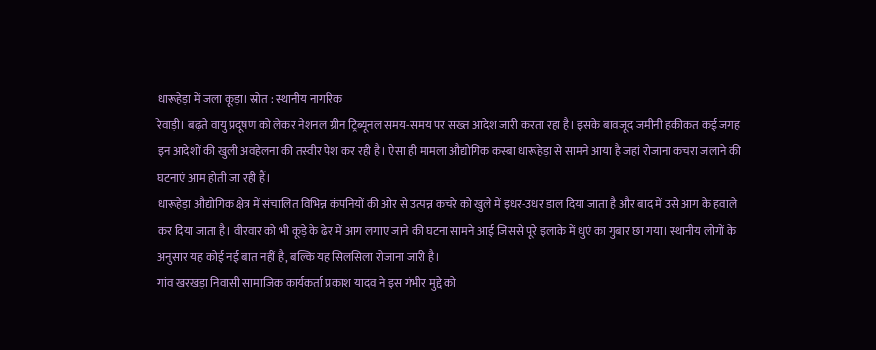धारूहेड़ा में जला कूड़ा। स्रोत : स्थानीय नागरिक
रेवाड़ी। बढ़ते वायु प्रदूषण को लेकर नेशनल ग्रीन ट्रिब्यूनल समय-समय पर सख्त आदेश जारी करता रहा है। इसके बावजूद जमीनी हकीकत कई जगह इन आदेशों की खुली अवहेलना की तस्वीर पेश कर रही है। ऐसा ही मामला औद्योगिक कस्बा धारूहेड़ा से सामने आया है जहां रोजाना कचरा जलाने की घटनाएं आम होती जा रही हैं।
धारूहेड़ा औद्योगिक क्षेत्र में संचालित विभिन्न कंपनियों की ओर से उत्पन्न कचरे को खुले में इधर-उधर डाल दिया जाता है और बाद में उसे आग के हवाले कर दिया जाता है। वीरवार को भी कूड़े के ढेर में आग लगाए जाने की घटना सामने आई जिससे पूरे इलाके में धुएं का गुबार छा गया। स्थानीय लोगों के अनुसार यह कोई नई बात नहीं है, बल्कि यह सिलसिला रोजाना जारी है।
गांव खरखड़ा निवासी सामाजिक कार्यकर्ता प्रकाश यादव ने इस गंभीर मुद्दे को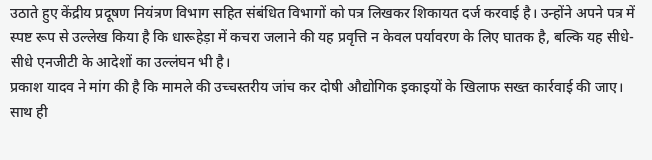उठाते हुए केंद्रीय प्रदूषण नियंत्रण विभाग सहित संबंधित विभागों को पत्र लिखकर शिकायत दर्ज करवाई है। उन्होंने अपने पत्र में स्पष्ट रूप से उल्लेख किया है कि धारूहेड़ा में कचरा जलाने की यह प्रवृत्ति न केवल पर्यावरण के लिए घातक है, बल्कि यह सीधे-सीधे एनजीटी के आदेशों का उल्लंघन भी है।
प्रकाश यादव ने मांग की है कि मामले की उच्चस्तरीय जांच कर दोषी औद्योगिक इकाइयों के खिलाफ सख्त कार्रवाई की जाए। साथ ही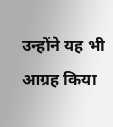उन्होंने यह भी आग्रह किया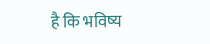है कि भविष्य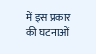में इस प्रकार की घटनाओं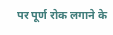पर पूर्ण रोक लगाने के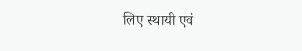लिए स्थायी एवं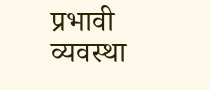प्रभावी व्यवस्था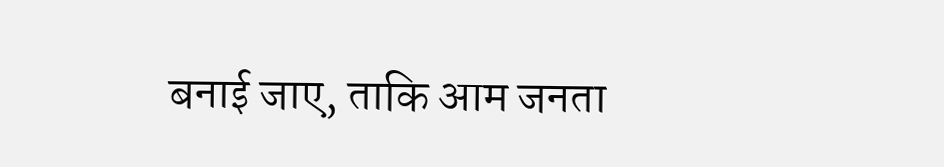बनाई जाए, ताकि आम जनता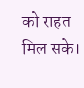को राहत मिल सके।